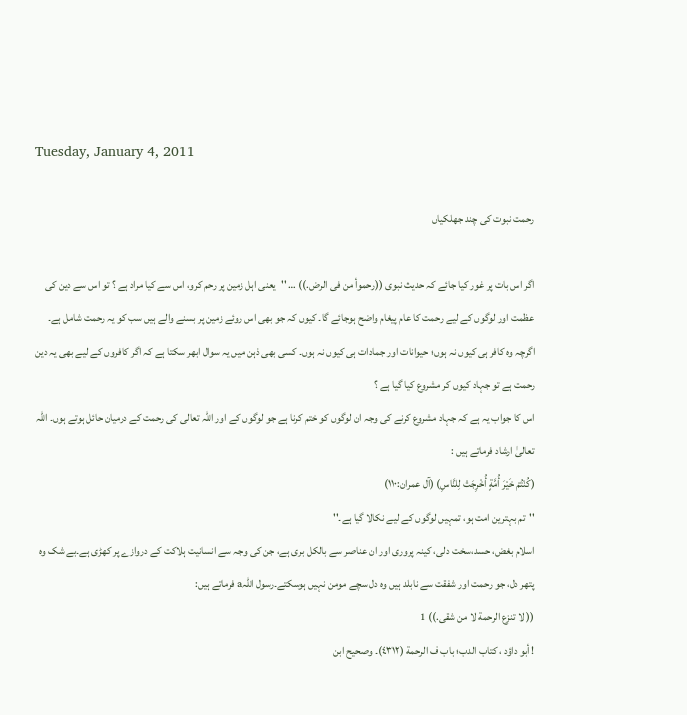Tuesday, January 4, 2011

رحمت نبوت کی چند جھلکیاں

اگر اس بات پر غور کیا جائے کہ حدیث نبوی ((رحموأ من فی الرض.)) … ''یعنی اہل زمین پر رحم کرو، اس سے کیا مراد ہے ؟ تو اس سے دین کی عظمت اور لوگوں کے لیے رحمت کا عام پیغام واضح ہوجائے گا۔ کیوں کہ جو بھی اس روئے زمین پر بسنے والے ہیں سب کو یہ رحمت شامل ہے۔ اگرچہ وہ کافر ہی کیوں نہ ہوں؛ حیوانات اور جمادات ہی کیوں نہ ہوں۔ کسی بھی ذہن میں یہ سوال ابھر سکتا ہے کہ اگر کافروں کے لیے بھی یہ دین رحمت ہے تو جہاد کیوں کر مشروع کیا گیا ہے ؟
اس کا جواب یہ ہے کہ جہاد مشروع کرنے کی وجہ ان لوگوں کو ختم کرنا ہے جو لوگوں کے اور اللہ تعالی کی رحمت کے درمیان حائل ہوتے ہوں۔ اللہ تعالیٰ ارشاد فرماتے ہیں :
(کُنْتُمْ خَیْرَ أُمَّةٍ أُخْرِجَتْ لِلنَّاسِ) (آل عمران:١١٠)
''تم بہترین امت ہو، تمہیں لوگوں کے لیے نکالا گیا ہے۔''
اسلام بغض، حسد،سخت دلی، کینہ پروری اور ان عناصر سے بالکل بری ہے، جن کی وجہ سے انسانیت ہلاکت کے دروازے پر کھڑی ہے۔بے شک وہ پتھر دل، جو رحمت اور شفقت سے نابلد ہیں وہ دل سچے مومن نہیں ہوسکتے۔رسول اللہa فرماتے ہیں:
(( لا تنزع الرحمة لا من شقی.)) 1
! أبو داؤد ، کتاب الدب؛ باب ف الرحمة (٤٣١٢)۔ وصحیح ابن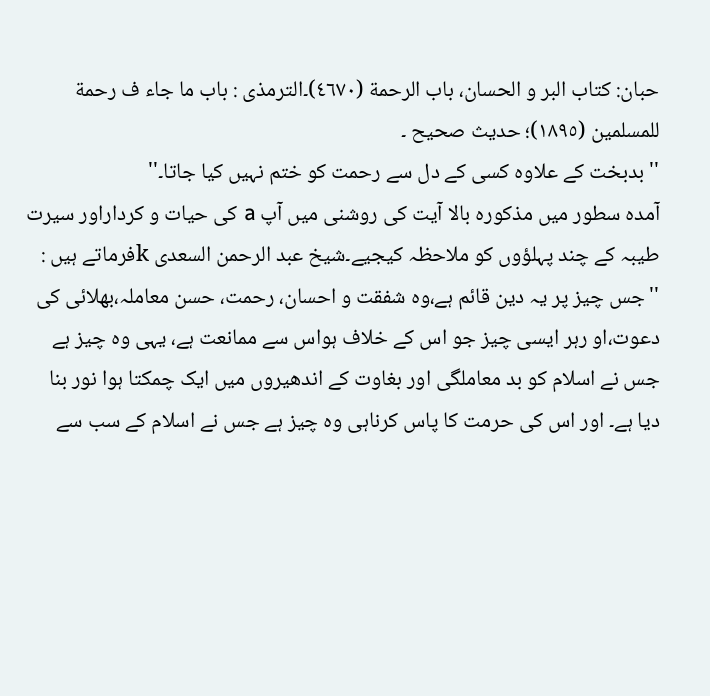حبان: کتاب البر و الحسان، باب الرحمة (٤٦٧٠)۔الترمذی : باب ما جاء ف رحمة للمسلمین (١٨٩٥)؛ حدیث صحیح ۔
'' بدبخت کے علاوہ کسی کے دل سے رحمت کو ختم نہیں کیا جاتا۔''
آمدہ سطور میں مذکورہ بالا آیت کی روشنی میں آپ a کی حیات و کرداراور سیرت طیبہ کے چند پہلؤوں کو ملاحظہ کیجیے۔شیخ عبد الرحمن السعدی kفرماتے ہیں :
''جس چیز پر یہ دین قائم ہے،وہ شفقت و احسان، رحمت، حسن معاملہ،بھلائی کی دعوت،او رہر ایسی چیز جو اس کے خلاف ہواس سے ممانعت ہے، یہی وہ چیز ہے جس نے اسلام کو بد معاملگی اور بغاوت کے اندھیروں میں ایک چمکتا ہوا نور بنا دیا ہے۔ اور اس کی حرمت کا پاس کرناہی وہ چیز ہے جس نے اسلام کے سب سے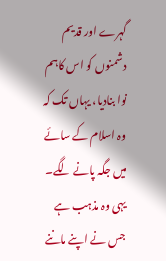گہرے اور قدیم دشمنوں کو اس کاہم نوا بنادیا، یہاں تک کہ وہ اسلام کے سائے میں جگہ پانے لگے۔ یہی وہ مذہب ہے جس نے اپنے ماننے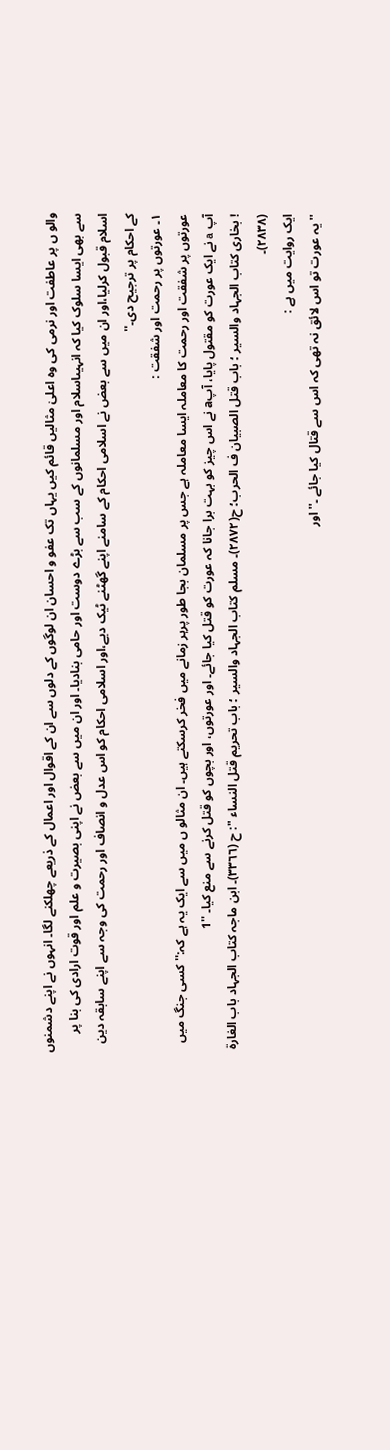والو ں پر عاطفت اور نرمی کی وہ اعلیٰ مثالیں قائم کیں یہاں تک عفو و احسان ان لوگوں کے دلوں سے ان کے اقوال اور اعمال کے ذریعے چھلکنے لگا۔ انہوں نے اپنے دشمنوں سے بھی ایسا سلوک کیا کہ انہیںاسلام اور مسلمانوں کے سب سے بڑے دوست اور حامی بنادیا۔ اور ان میں سے بعض نے اپنی بصیرت و علم اور قوت ارادی کی بنا پر اسلام قبول کرلیا،اور ان میں سے بعض نے اسلامی احکام کے سامنے اپنے گھٹنے ٹیک دیے،اور اسلامی احکام کو اس عدل و انصاف اور رحمت کی وجہ سے اپنے سابقہ دین کے احکام پر ترجیح دی۔''
١۔ عورتوں پر رحمت اور شفقت :
عورتوں پر شفقت اور رحمت کا معاملہ ایسا معاملہ ہے جس پر مسلمان بجا طور پرہر زمانے میں فخر کرسکتے ہیں۔ ان مثالو ں میں سے ایک یہ ہے کہ:'' کسی جنگ میں آپ a نے ایک عورت کو مقتول پایا، آپa نے اس چیز کو بہت برا جانا کہ عورت کو قتل کیا جائے۔ اور عورتوں، اور بچوں کو قتل کرنے سے منع کیا۔ ''1
! بخاری کتاب الجہاد والسیر ؛ باب قتل الصبیان ف الحرب؛ ح(٢٨٧٢)۔ مسلم کتاب الجہاد والسیر ؛ باب تحریم قتل النساء ": ح (٣٣٦٦)۔ ابن ماجہ کتاب الجہاد باب الغارة (٢٨٣٨)۔
ایک روایت میں ہے :
'' یہ عورت تو اس لائق نہ تھی کہ اس سے قتال کیا جائے ۔'' اور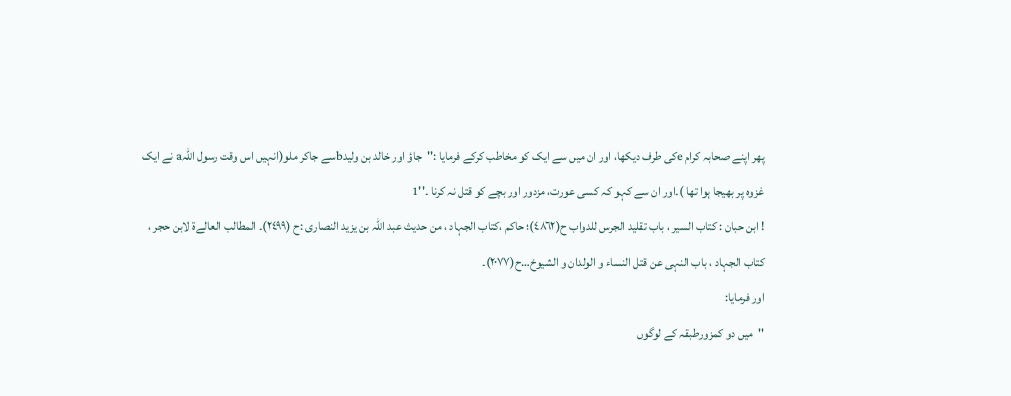پھر اپنے صحابہ کرام eکی طرف دیکھا، اور ان میں سے ایک کو مخاطب کرکے فرمایا :''جاؤ اور خالد بن ولیدbسے جاکر ملو(انہیں اس وقت رسول اللہa نے ایک غزوہ پر بھیجا ہوا تھا )۔اور ان سے کہو کہ کسی عورت، مزدور اور بچے کو قتل نہ کرنا ۔''1
! ابن حبان : کتاب السیر ، باب تقلید الجرس للدواب ح(٤٨٦٢)؛ حاکم ،کتاب الجہاد ، من حدیث عبد اللہ بن یزید النصاری :ح (٢٤٩٩)۔ المطالب العالےة لابن حجر ، کتاب الجہاد ، باب النہی عن قتل النساء و الولدان و الشیوخ…ح(٢٠٧٧)۔
اور فرمایا:
''میں دو کمزورطبقہ کے لوگوں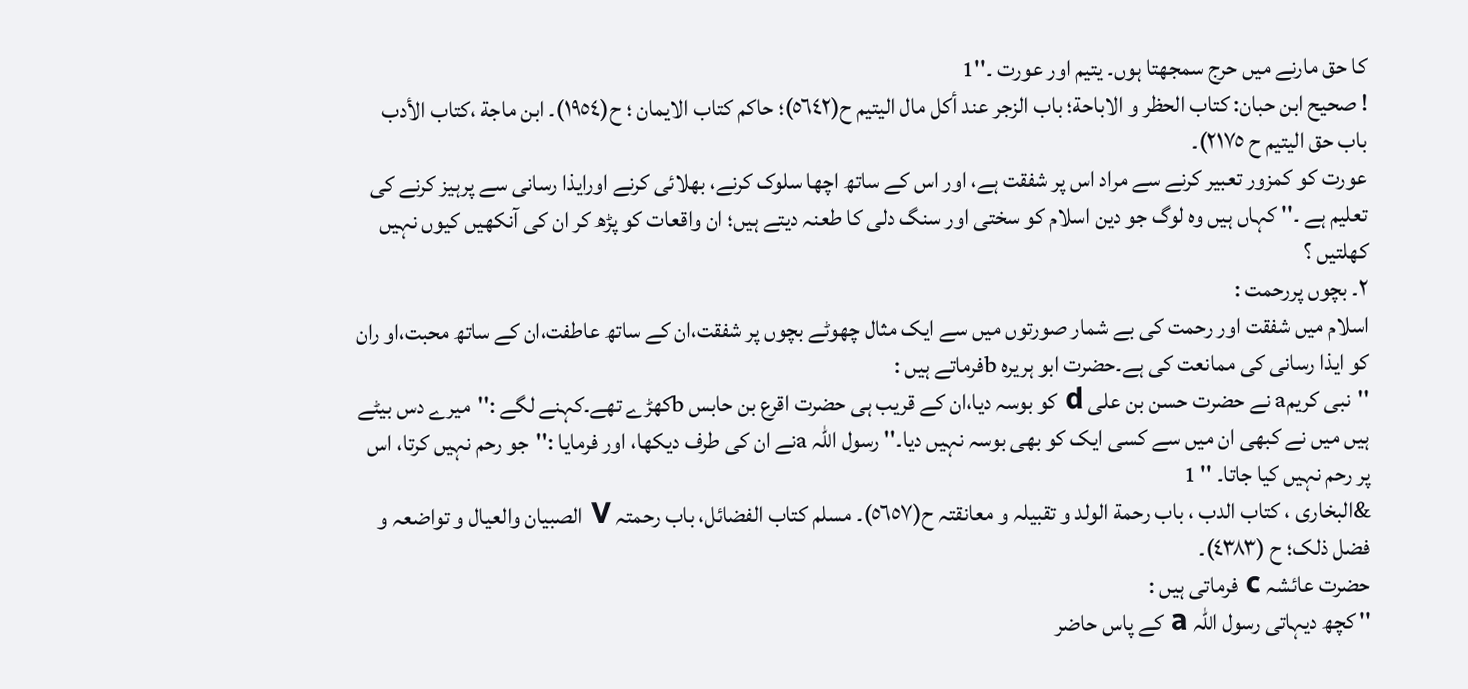کا حق مارنے میں حرج سمجھتا ہوں۔ یتیم اور عورت ۔''1
! صحیح ابن حبان: کتاب الحظر و الاباحة؛ باب الزجر عند أکل مال الیتیم ح(٥٦٤٢)؛ حاکم کتاب الایمان ؛ ح(١٩٥٤)۔ ابن ماجة ،کتاب الأدب باب حق الیتیم ح ٢١٧٥)۔
عورت کو کمزور تعبیر کرنے سے مراد اس پر شفقت ہے، اور اس کے ساتھ اچھا سلوک کرنے، بھلائی کرنے اورایذا رسانی سے پرہیز کرنے کی تعلیم ہے ۔'' کہاں ہیں وہ لوگ جو دین اسلام کو سختی اور سنگ دلی کا طعنہ دیتے ہیں؛ ان واقعات کو پڑھ کر ان کی آنکھیں کیوں نہیں کھلتیں ؟
٢۔ بچوں پررحمت :
اسلام میں شفقت اور رحمت کی بے شمار صورتوں میں سے ایک مثال چھوٹے بچوں پر شفقت،ان کے ساتھ عاطفت،ان کے ساتھ محبت،او ران کو ایذا رسانی کی ممانعت کی ہے۔حضرت ابو ہریرہ bفرماتے ہیں :
''نبی کریمa نے حضرت حسن بن علی d کو بوسہ دیا،ان کے قریب ہی حضرت اقرع بن حابس bکھڑے تھے۔کہنے لگے :''میرے دس بیٹے ہیں میں نے کبھی ان میں سے کسی ایک کو بھی بوسہ نہیں دیا۔'' رسول اللہ aنے ان کی طرف دیکھا، اور فرمایا :''جو رحم نہیں کرتا، اس پر رحم نہیں کیا جاتا۔ '' 1
&البخاری ، کتاب الدب ، باب رحمة الولد و تقبیلہ و معانقتہ ح(٥٦٥٧)۔ مسلم کتاب الفضائل، باب رحمتہ V الصبیان والعیال و تواضعہ و فضل ذلک؛ ح (٤٣٨٣)۔
حضرت عائشہ c فرماتی ہیں :
'' کچھ دیہاتی رسول اللہ a کے پاس حاضر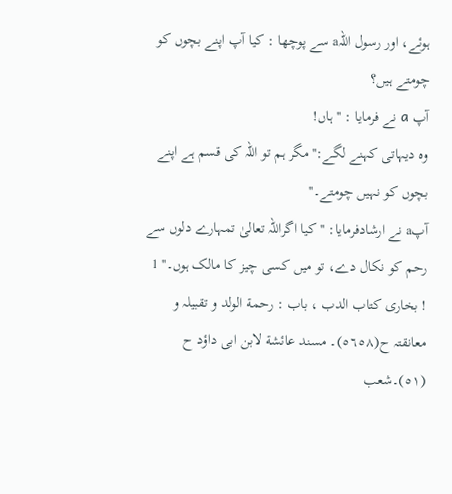ہوئے، اور رسول اللہa سے پوچھا : کیا آپ اپنے بچوں کو چومتے ہیں؟
آپ a نے فرمایا : ''ہاں!
وہ دیہاتی کہنے لگے:''مگر ہم تو اللہ کی قسم ہے اپنے بچوں کو نہیں چومتے۔''
آپa نے ارشادفرمایا: ''کیا اگراللہ تعالیٰ تمہارے دلوں سے رحم کو نکال دے، تو میں کسی چیز کا مالک ہوں۔'' 1
! بخاری کتاب الدب ، باب : رحمة الولد و تقبیلہ و معانقتہ ح(٥٦٥٨)۔ مسند عائشة لابن ابی داؤد ح (٥١)۔شعب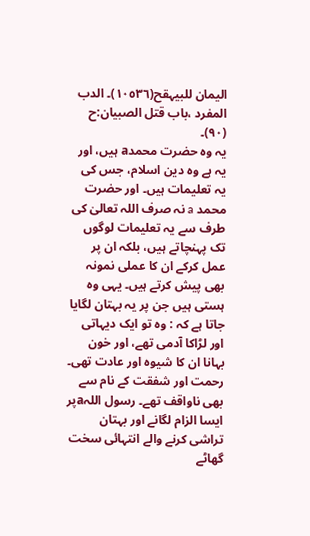الیمان للبیہقح(١٠٥٣٦)۔ الدب المفرد ،باب قتل الصبیان:ح (٩٠)۔
یہ وہ حضرت محمدa ہیں، اور یہ ہے وہ دین اسلام، جس کی یہ تعلیمات ہیں۔ اور حضرت محمد a نہ صرف اللہ تعالیٰ کی طرف سے یہ تعلیمات لوگوں تک پہنچاتے ہیں، بلکہ ان پر عمل کرکے ان کا عملی نمونہ بھی پیش کرتے ہیں۔ یہی وہ ہستی ہیں جن پر یہ بہتان لگایا جاتا ہے کہ : وہ تو ایک دیہاتی اور لڑاکا آدمی تھے، اور خون بہانا ان کا شیوہ اور عادت تھی۔ رحمت اور شفقت کے نام سے بھی ناواقف تھے۔ رسول اللہaپر ایسا الزام لگانے اور بہتان تراشی کرنے والے انتہائی سخت گھاٹے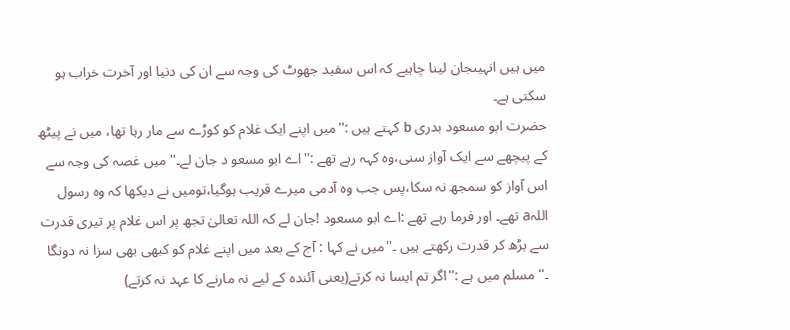میں ہیں انہیںجان لینا چاہیے کہ اس سفید جھوٹ کی وجہ سے ان کی دنیا اور آخرت خراب ہو سکتی ہے۔
حضرت ابو مسعود بدری b کہتے ہیں :''میں اپنے ایک غلام کو کوڑے سے مار رہا تھا، میں نے پیٹھ کے پیچھے سے ایک آواز سنی،وہ کہہ رہے تھے :''اے ابو مسعو د جان لے۔'' میں غصہ کی وجہ سے اس آواز کو سمجھ نہ سکا،پس جب وہ آدمی میرے قریب ہوگیا،تومیں نے دیکھا کہ وہ رسول اللہa تھے۔ اور فرما رہے تھے :اے ابو مسعود !جان لے کہ اللہ تعالیٰ تجھ پر اس غلام پر تیری قدرت سے بڑھ کر قدرت رکھتے ہیں ۔''میں نے کہا : آج کے بعد میں اپنے غلام کو کبھی بھی سزا نہ دونگا ۔'' مسلم میں ہے :''اگر تم ایسا نہ کرتے(یعنی آئندہ کے لیے نہ مارنے کا عہد نہ کرتے)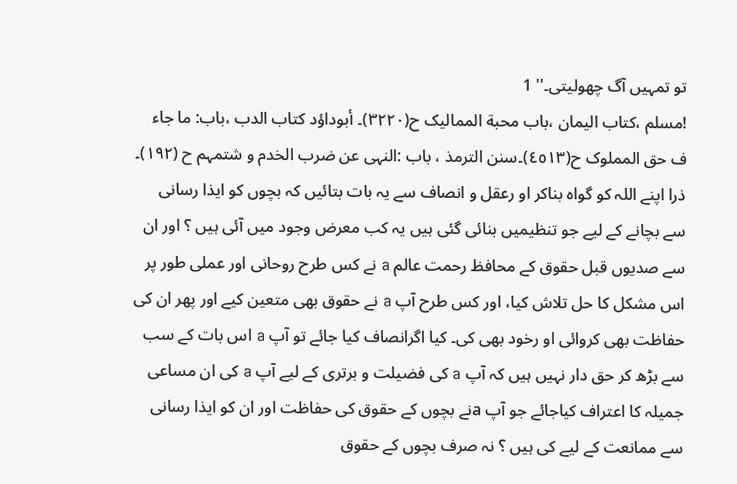تو تمہیں آگ چھولیتی۔'' 1
!مسلم ،کتاب الیمان ،باب محبة الممالیک ح(٣٢٢٠)۔ أبوداؤد کتاب الدب ،باب: ما جاء ف حق المملوک ح(٤٥١٣)۔سنن الترمذ ، باب :النہی عن ضرب الخدم و شتمہم ح (١٩٢)۔
ذرا اپنے اللہ کو گواہ بناکر او رعقل و انصاف سے یہ بات بتائیں کہ بچوں کو ایذا رسانی سے بچانے کے لیے جو تنظیمیں بنائی گئی ہیں یہ کب معرض وجود میں آئی ہیں ؟ اور ان سے صدیوں قبل حقوق کے محافظ رحمت عالم a نے کس طرح روحانی اور عملی طور پر اس مشکل کا حل تلاش کیا، اور کس طرح آپ a نے حقوق بھی متعین کیے اور پھر ان کی حفاظت بھی کروائی او رخود بھی کی۔ کیا اگرانصاف کیا جائے تو آپ a اس بات کے سب سے بڑھ کر حق دار نہیں ہیں کہ آپ a کی فضیلت و برتری کے لیے آپ a کی ان مساعی جمیلہ کا اعتراف کیاجائے جو آپ aنے بچوں کے حقوق کی حفاظت اور ان کو ایذا رسانی سے ممانعت کے لیے کی ہیں ؟ نہ صرف بچوں کے حقوق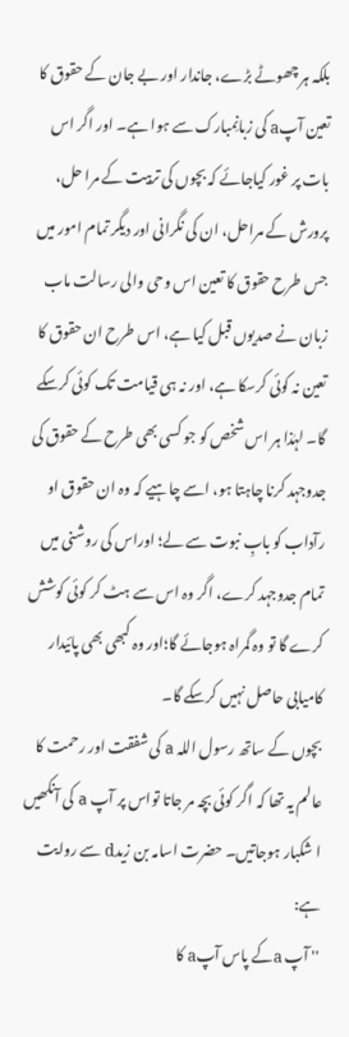بلکہ ہر چھوٹے بڑے، جاندار اور بے جان کے حقوق کا تعین آپa کی زبانِمبارک سے ہوا ہے۔ اور اگر اس بات پر غور کیاجائے کہ بچوں کی تربیت کے مرا حل، پرورش کے مراحل، ان کی نگرانی اور دیگر تمام امور میں جس طرح حقوق کا تعین اس وحی والی رسالت ماب زبان نے صدیوں قبل کیا ہے، اس طرح ان حقوق کا تعین نہ کوئی کرسکا ہے، اور نہ ہی قیامت تک کوئی کرسکے گا۔ لہٰذا ہر اس شخص کو جو کسی بھی طرح کے حقوق کی جدوجہد کرنا چاہتا ہو، اسے چاہیے کہ وہ ان حقوق او رآداب کو بابِ نبوت سے لے؛ اوراس کی روشنی میں تمام جدوجہد کرے، اگر وہ اس سے ہٹ کر کوئی کوشش کرے گا تو وہ گمراہ ہوجائے گا؛اور وہ کبھی بھی پائیدار کامیابی حاصل نہیں کرسکے گا۔
بچوں کے ساتھ رسول اللہ a کی شفقت اور رحمت کا عالم یہ تھا کہ اگر کوئی بچہ مر جاتا تواس پر آپ a کی آنکھیں ا شکبار ہوجاتیں۔ حضرت اسامہ بن زیدd سے روایت ہے:
'' آپ aکے پاس آپa کا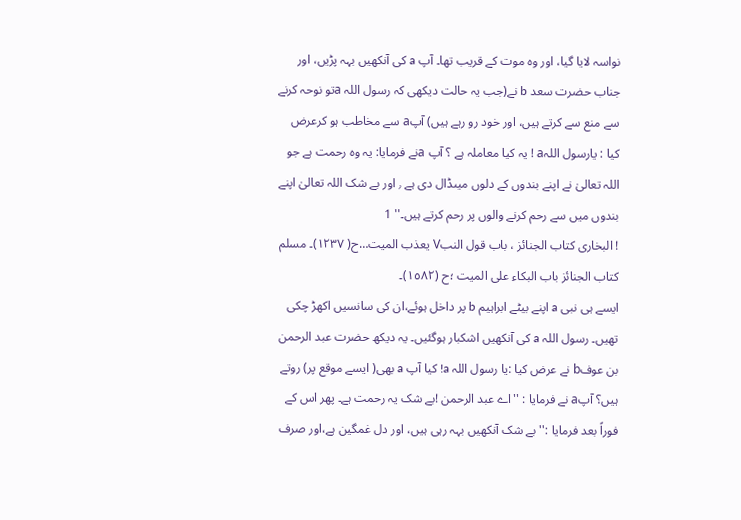نواسہ لایا گیا، اور وہ موت کے قریب تھا۔ آپ a کی آنکھیں بہہ پڑیں، اور جناب حضرت سعد b نے(جب یہ حالت دیکھی کہ رسول اللہ aتو نوحہ کرنے سے منع سے کرتے ہیں، اور خود رو رہے ہیں) آپa سے مخاطب ہو کرعرض کیا : یارسول اللہa ! یہ کیا معاملہ ہے ؟ آپ aنے فرمایا: یہ وہ رحمت ہے جو اللہ تعالیٰ نے اپنے بندوں کے دلوں میںڈال دی ہے ٫ اور بے شک اللہ تعالیٰ اپنے بندوں میں سے رحم کرنے والوں پر رحم کرتے ہیں۔'' 1
! البخاری کتاب الجنائز ، باب قول النبV یعذب المیت…ح( ١٢٣٧)۔ مسلم کتاب الجنائز باب البکاء علی المیت ؛ح (١٥٨٢)۔
ایسے ہی نبی a اپنے بیٹے ابراہیم b پر داخل ہوئے،ان کی سانسیں اکھڑ چکی تھیں۔ رسول اللہ a کی آنکھیں اشکبار ہوگئیں۔ یہ دیکھ حضرت عبد الرحمن بن عوفb نے عرض کیا :یا رسول اللہ a! کیا آپ a بھی( ایسے موقع پر) روتے ہیں؟ آپa نے فرمایا : ''اے عبد الرحمن !بے شک یہ رحمت ہے۔ پھر اس کے فوراً بعد فرمایا :'' بے شک آنکھیں بہہ رہی ہیں، اور دل غمگین ہے،اور صرف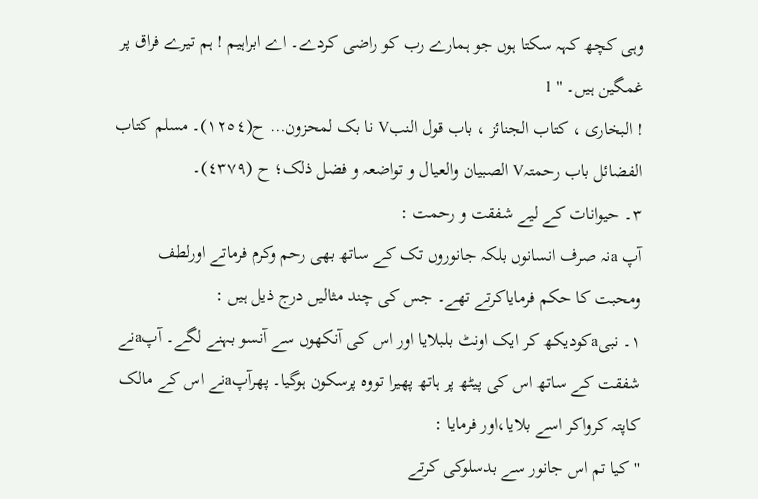وہی کچھ کہہ سکتا ہوں جو ہمارے رب کو راضی کردے۔ اے ابراہیم ! ہم تیرے فراق پر غمگین ہیں۔ '' 1
! البخاری ، کتاب الجنائز ، باب قول النبV نا بک لمحزون… ح(١٢٥٤)۔ مسلم کتاب الفضائل باب رحمتہV الصبیان والعیال و تواضعہ و فضل ذلک؛ ح (٤٣٧٩)۔
٣۔ حیوانات کے لیے شفقت و رحمت :
آپ aنہ صرف انسانوں بلکہ جانوروں تک کے ساتھ بھی رحم وکرم فرماتے اورلطف ومحبت کا حکم فرمایاکرتے تھے۔ جس کی چند مثالیں درج ذیل ہیں :
١۔ نبیaکودیکھ کر ایک اونٹ بلبلایا اور اس کی آنکھوں سے آنسو بہنے لگے۔ آپaنے شفقت کے ساتھ اس کی پیٹھ پر ہاتھ پھیرا تووہ پرسکون ہوگیا۔ پھرآپaنے اس کے مالک کاپتہ کرواکر اسے بلایا،اور فرمایا :
''کیا تم اس جانور سے بدسلوکی کرتے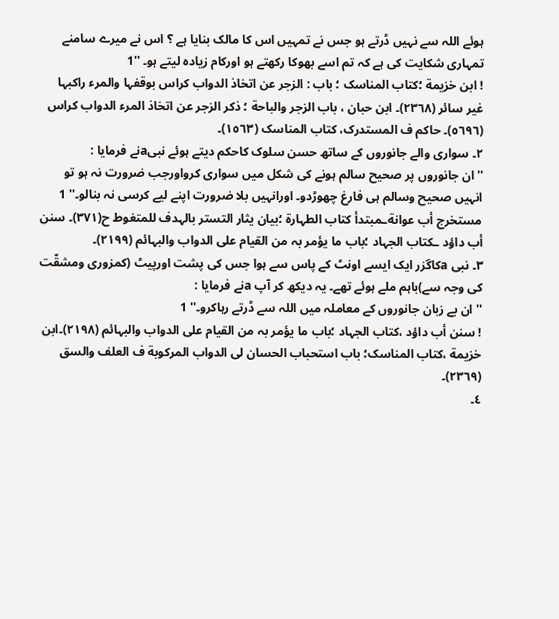ہوئے اللہ سے نہیں ڈرتے ہو جس نے تمہیں اس کا مالک بنایا ہے ؟ اس نے میرے سامنے تمہاری شکایت کی ہے کہ تم اسے بھوکا رکھتے ہو اورکام زیادہ لیتے ہو۔ ''1
! ابن خزیمة ؛کتاب المناسک ؛ باب : الزجر عن اتخاذ الدواب کراس بوقفہا والمرء راکبہا غیر سائر (٢٣٦٨)۔ ابن حبان ، باب الزجر والباحة ؛ ذکر الزجر عن اتخاذ المرء الدواب کراس (٥٦٩٦)۔ حاکم ف المستدرک، کتاب المناسک (١٥٦٣)۔
٢۔ سواری والے جانوروں کے ساتھ حسن سلوک کاحکم دیتے ہوئے نبیaنے فرمایا :
''ان جانوروں پر صحیح سالم ہونے کی شکل میں سواری کرواورجب ضرورت نہ ہو تو انہیں صحیح وسالم ہی فارغ چھوڑدو۔ اورانہیں بلا ضرورت اپنے لیے کرسی نہ بنالو۔'' 1
مستخرج أب عوانةـمبتدأ کتاب الطہارة ؛بیان یثار التستر بالہدف للمتغوط ح(٣٧١)۔ سنن أب داؤد ـکتاب الجہاد ؛باب ما یؤمر بہ من القیام علی الدواب والبہائم (٢١٩٩)۔
٣۔ نبی aکاگزر ایک ایسے اونٹ کے پاس سے ہوا جس کی پشت اورپیٹ (کمزوری ومشقّت کی وجہ سے)باہم ملے ہوئے تھے۔ یہ دیکھ کر آپ aنے فرمایا :
''ان بے زبان جانوروں کے معاملہ میں اللہ سے ڈرتے رہاکرو۔'' 1
! سنن أب داؤد ،کتاب الجہاد ؛باب ما یؤمر بہ من القیام علی الدواب والبہائم (٢١٩٨)۔ابن خزیمة ،کتاب المناسک؛ باب استحباب الحسان لی الدواب المرکوبة ف العلف والسق (٢٣٦٩)۔
٤۔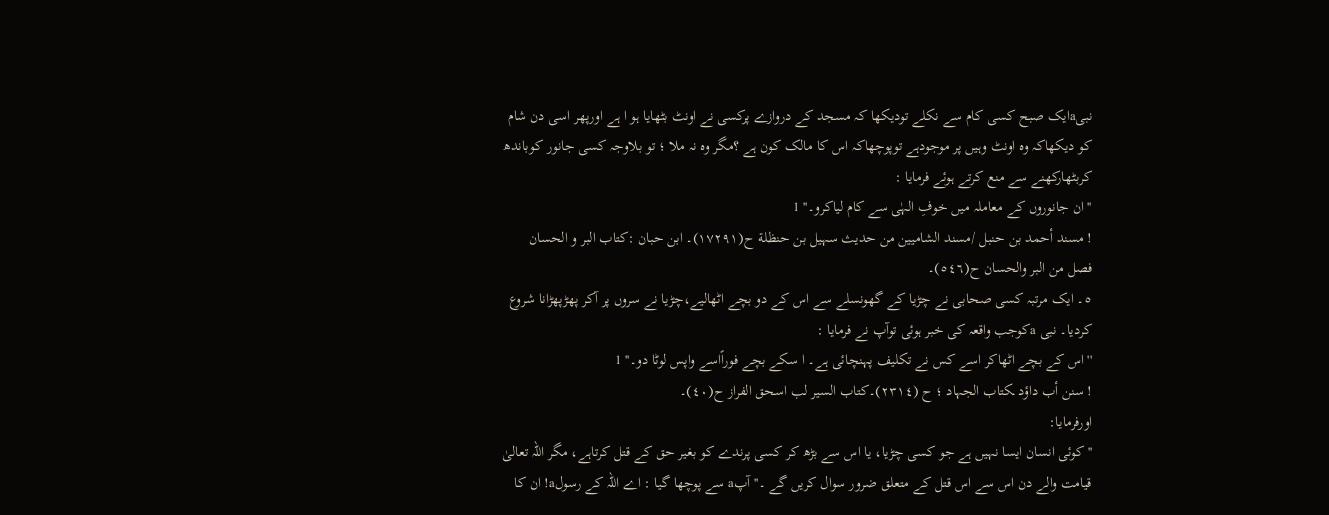نبیaایک صبح کسی کام سے نکلے تودیکھا کہ مسجد کے دروازے پرکسی نے اونٹ بٹھایا ہو ا ہے اورپھر اسی دن شام کو دیکھاکہ وہ اونٹ وہیں پر موجودہے توپوچھاکہ اس کا مالک کون ہے ؟مگر وہ نہ ملا ؛ تو بلاوجہ کسی جانور کوباندھ کربٹھارکھنے سے منع کرتے ہوئے فرمایا :
''ان جانوروں کے معاملہ میں خوفِ الہٰی سے کام لیاکرو۔'' 1
! مسند أحمد بن حنبل /مسند الشامیین من حدیث سہیل بن حنظلة ح(١٧٢٩١)۔ ابن حبان :کتاب البر و الحسان فصل من البر والحسان ح(٥٤٦)۔
٥۔ ایک مرتبہ کسی صحابی نے چڑیا کے گھونسلے سے اس کے دو بچے اٹھالیے،چڑیا نے سروں پر آکر پھڑپھڑانا شروع کردیا۔ نبی aکوجب واقعہ کی خبر ہوئی توآپ نے فرمایا :
''اس کے بچے اٹھاکر اسے کس نے تکلیف پہنچائی ہے۔ ا سکے بچے فوراًاسے واپس لوٹا دو۔'' 1
! سنن أب داؤد ـکتاب الجہاد ؛ ح (٢٣١٤)۔کتاب السیر لب اسحق الفراز ح(٤٠)۔
اورفرمایا:
'' کوئی انسان ایسا نہیں ہے جو کسی چڑیا، یا اس سے بڑھ کر کسی پرندے کو بغیر حق کے قتل کرتاہے، مگر اللہ تعالیٰ قیامت والے دن اس سے اس قتل کے متعلق ضرور سوال کریں گے ۔'' آپa سے پوچھا گیا : اے اللہ کے رسولa! ان کا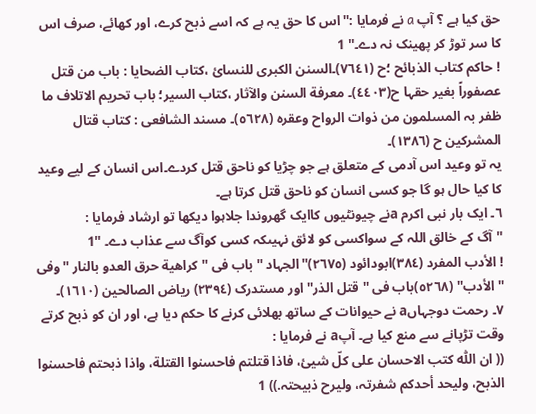حق کیا ہے ؟ آپ a نے فرمایا :''اس کا حق یہ ہے کہ اسے ذبح کرے، اور کھائے، صرف اس کا سر توڑ کر پھینک نہ دے۔'' 1
! حاکم کتاب الذبائح ؛ح (٧٦٤١)۔السنن الکبری للنسائ ،کتاب الضحایا : باب من قتل عصفوراً بغیر حقہا ح(٤٤٠٣)۔ معرفة السنن والآثار ،کتاب السیر؛ باب تحریم الاتلاف ما ظفر بہ المسلمون من ذوات الرواح وعقرہ (٥٦٢٨)۔ مسند الشافعی : کتاب قتال المشرکین ح (١٣٨٦)۔
یہ تو وعید اس آدمی کے متعلق ہے جو چڑیا کو ناحق قتل کردے۔اس انسان کے لیے وعید کا کیا حال ہو گا جو کسی انسان کو ناحق قتل کرتا ہے۔
٦۔ ایک بار نبی اکرم aنے چیونٹیوں کاایک گھروندا جلاہوا دیکھا تو ارشاد فرمایا :
''آگ کے خالق اللہ کے سواکسی کو لائق نہیںکہ کسی کوآگ سے عذاب دے۔ ''1
! الأدب المفرد (٣٨٤)ابودائود (٢٦٧٥)''الجہاد ''باب فی ''کراھیة حرق العدو بالنار ''وفی ''الأدب'' (٥٢٦٨)باب فی ''قتل الذر'' اور مستدرک (٢٣٩٤) ریاض الصالحین (١٦١٠)۔
٧۔ رحمت دوجہاںa نے حیوانات کے ساتھ بھلائی کرنے کا حکم دیا ہے، اور ان کو ذبح کرتے وقت تڑپانے سے منع کیا ہے۔ آپa نے فرمایا :
(( ان اللّٰہ کتب الاحسان علی کلّ شیئ، فاذا قتلتم فاحسنوا القتلة، واذا ذبحتم فاحسنوا الذبح، ولیحد أحدکم شفرتہ، ولیرح ذبیحتہ.)) 1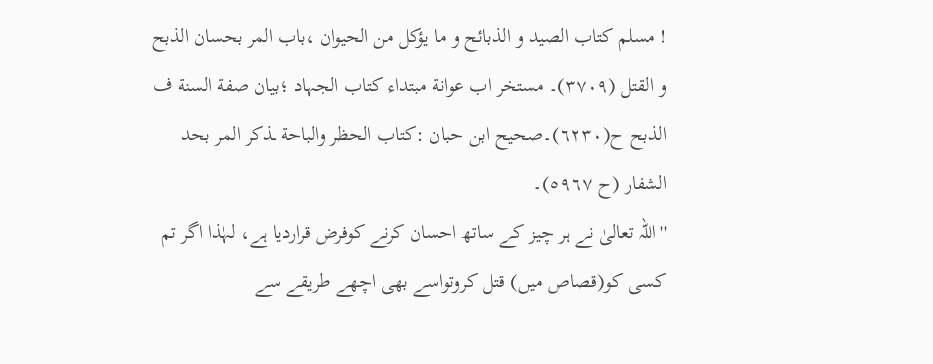! مسلم کتاب الصید و الذبائح و ما یؤکل من الحیوان ،باب المر بحسان الذبح و القتل (٣٧٠٩)۔ مستخر اب عوانة مبتداء کتاب الجہاد ؛بیان صفة السنة ف الذبح ح(٦٢٣٠)۔صحیح ابن حبان :کتاب الحظر والباحة ـذکر المر بحد الشفار (ح ٥٩٦٧)۔
''اللہ تعالیٰ نے ہر چیز کے ساتھ احسان کرنے کوفرض قراردیا ہے، لہٰذا اگر تم کسی کو(قصاص میں) قتل کروتواسے بھی اچھے طریقے سے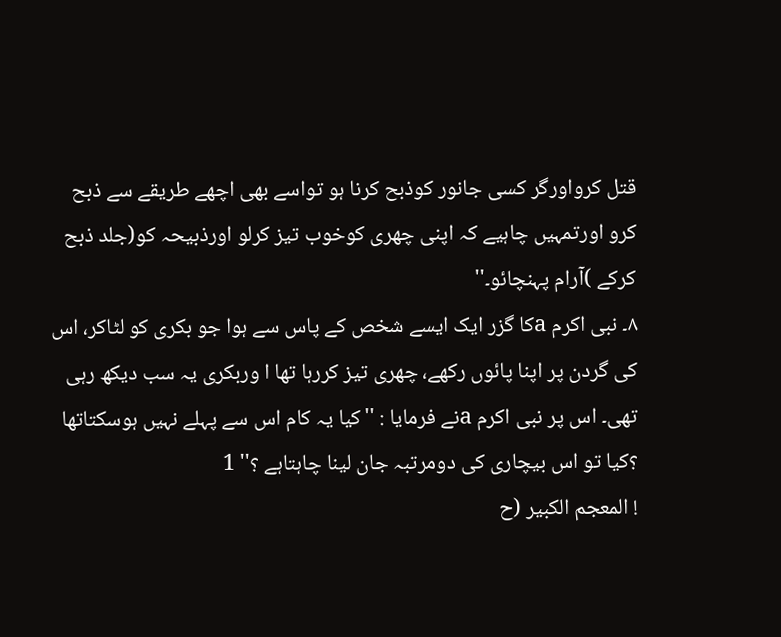قتل کرواورگر کسی جانور کوذبح کرنا ہو تواسے بھی اچھے طریقے سے ذبح کرو اورتمہیں چاہیے کہ اپنی چھری کوخوب تیز کرلو اورذبیحہ کو(جلد ذبح کرکے )آرام پہنچائو۔''
٨۔ نبی اکرم aکا گزر ایک ایسے شخص کے پاس سے ہوا جو بکری کو لٹاکر، اس کی گردن پر اپنا پائوں رکھے، چھری تیز کررہا تھا ا وربکری یہ سب دیکھ رہی تھی۔ اس پر نبی اکرم aنے فرمایا : ''کیا یہ کام اس سے پہلے نہیں ہوسکتاتھا ؟کیا تو اس بیچاری کی دومرتبہ جان لینا چاہتاہے ؟'' 1
! المعجم الکبیر (ح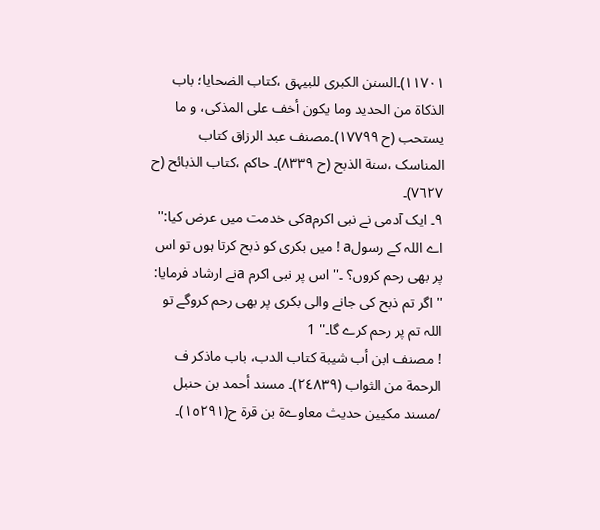١١٧٠١)۔السنن الکبری للبیہق ،کتاب الضحایا؛ باب الذکاة من الحدید وما یکون أخف علی المذکی، و ما یستحب (ح ١٧٧٩٩)۔مصنف عبد الرزاق کتاب المناسک ،سنة الذبح (ح ٨٣٣٩)۔ حاکم ،کتاب الذبائح (ح ٧٦٢٧)۔
٩۔ ایک آدمی نے نبی اکرمaکی خدمت میں عرض کیا:'' اے اللہ کے رسولa ! میں بکری کو ذبح کرتا ہوں تو اس پر بھی رحم کروں؟ ۔'' اس پر نبی اکرم aنے ارشاد فرمایا: '' اگر تم ذبح کی جانے والی بکری پر بھی رحم کروگے تو اللہ تم پر رحم کرے گا۔'' 1
! مصنف ابن أب شیبة کتاب الدب، باب ماذکر ف الرحمة من الثواب (٢٤٨٣٩)۔ مسند أحمد بن حنبل /مسند مکیین حدیث معاوےة بن قرة ح(١٥٢٩١)۔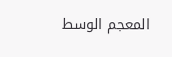المعجم الوسط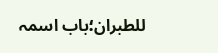للطبران؛باب اسمہ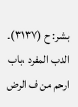بشر: ح (٣١٣٧)۔ الدب المفرد ،باب ارحم من ف الرض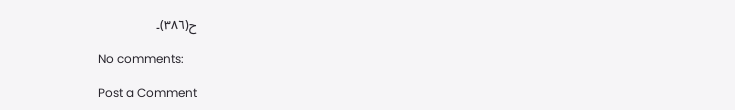ح(٣٨٦)۔

No comments:

Post a Comment